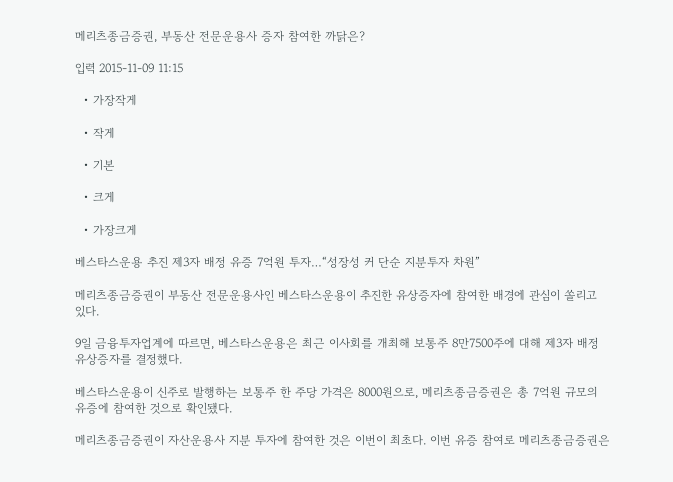메리츠종금증권, 부동산 전문운용사 증자 참여한 까닭은?

입력 2015-11-09 11:15

  • 가장작게

  • 작게

  • 기본

  • 크게

  • 가장크게

베스타스운용 추진 제3자 배정 유증 7억원 투자…“성장성 커 단순 지분투자 차원”

메리츠종금증권이 부동산 전문운용사인 베스타스운용이 추진한 유상증자에 참여한 배경에 관심이 쏠리고 있다.

9일 금융투자업계에 따르면, 베스타스운용은 최근 이사회를 개최해 보통주 8만7500주에 대해 제3자 배정 유상증자를 결정했다.

베스타스운용이 신주로 발행하는 보통주 한 주당 가격은 8000원으로, 메리츠종금증권은 총 7억원 규모의 유증에 참여한 것으로 확인됐다.

메리츠종금증권이 자산운용사 지분 투자에 참여한 것은 이번이 최초다. 이번 유증 참여로 메리츠종금증권은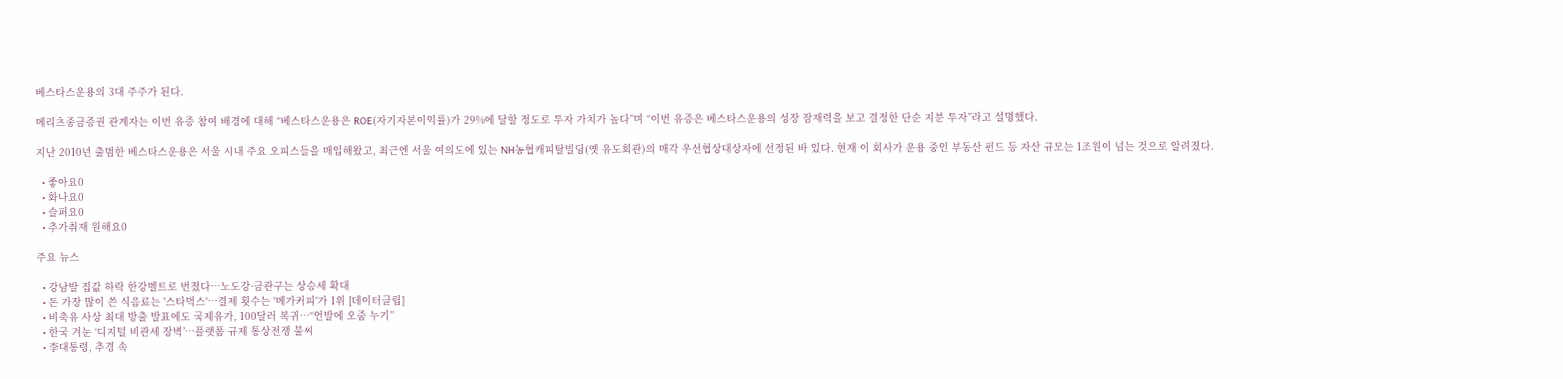베스타스운용의 3대 주주가 된다.

메리츠종금증권 관계자는 이번 유증 참여 배경에 대해 “베스타스운용은 ROE(자기자본이익률)가 29%에 달할 정도로 투자 가치가 높다”며 “이번 유증은 베스타스운용의 성장 잠재력을 보고 결정한 단순 지분 투자”라고 설명했다.

지난 2010년 출범한 베스타스운용은 서울 시내 주요 오피스들을 매입해왔고, 최근엔 서울 여의도에 있는 NH농협캐피탈빌딩(옛 유도회관)의 매각 우선협상대상자에 선정된 바 있다. 현재 이 회사가 운용 중인 부동산 펀드 등 자산 규모는 1조원이 넘는 것으로 알려졌다.

  • 좋아요0
  • 화나요0
  • 슬퍼요0
  • 추가취재 원해요0

주요 뉴스

  • 강남발 집값 하락 한강벨트로 번졌다⋯노도강·금관구는 상승세 확대
  • 돈 가장 많이 쓴 식음료는 '스타벅스'…결제 횟수는 '메가커피'가 1위 [데이터클립]
  • 비축유 사상 최대 방출 발표에도 국제유가, 100달러 복귀⋯“언발에 오줌 누기”
  • 한국 겨눈 ‘디지털 비관세 장벽’…플랫폼 규제 통상전쟁 불씨
  • 李대통령, 추경 속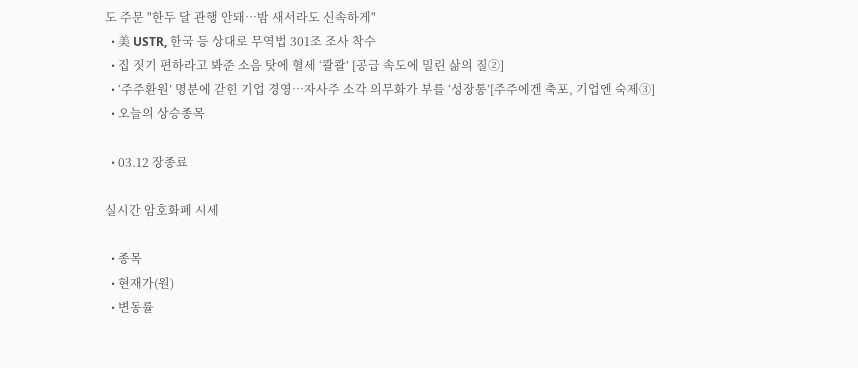도 주문 "한두 달 관행 안돼…밤 새서라도 신속하게"
  • 美 USTR, 한국 등 상대로 무역법 301조 조사 착수
  • 집 짓기 편하라고 봐준 소음 탓에 혈세 ‘콸콸’ [공급 속도에 밀린 삶의 질②]
  • ‘주주환원’ 명분에 갇힌 기업 경영…자사주 소각 의무화가 부를 ‘성장통’[주주에겐 축포, 기업엔 숙제③]
  • 오늘의 상승종목

  • 03.12 장종료

실시간 암호화폐 시세

  • 종목
  • 현재가(원)
  • 변동률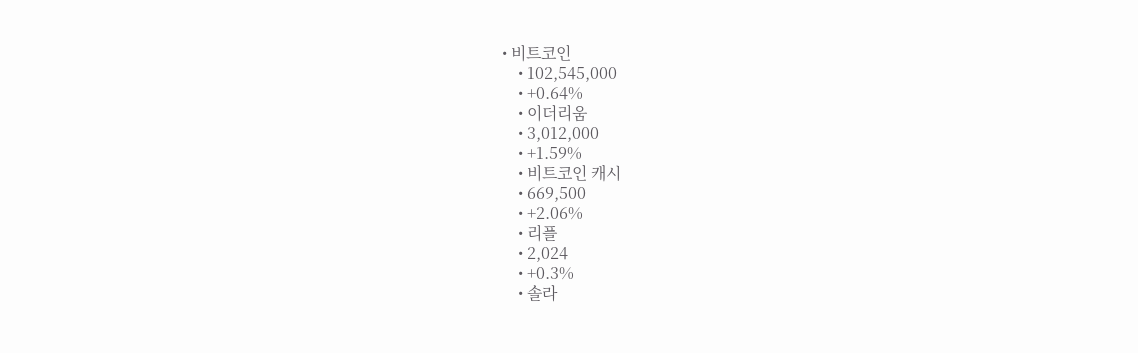• 비트코인
    • 102,545,000
    • +0.64%
    • 이더리움
    • 3,012,000
    • +1.59%
    • 비트코인 캐시
    • 669,500
    • +2.06%
    • 리플
    • 2,024
    • +0.3%
    • 솔라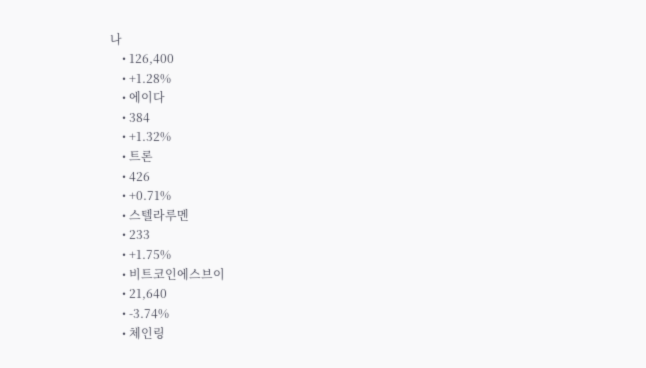나
    • 126,400
    • +1.28%
    • 에이다
    • 384
    • +1.32%
    • 트론
    • 426
    • +0.71%
    • 스텔라루멘
    • 233
    • +1.75%
    • 비트코인에스브이
    • 21,640
    • -3.74%
    • 체인링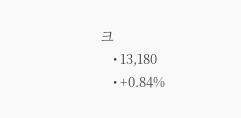크
    • 13,180
    • +0.84%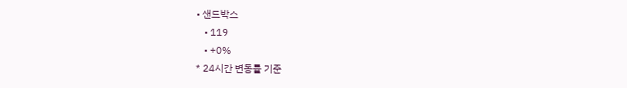• 샌드박스
    • 119
    • +0%
* 24시간 변동률 기준